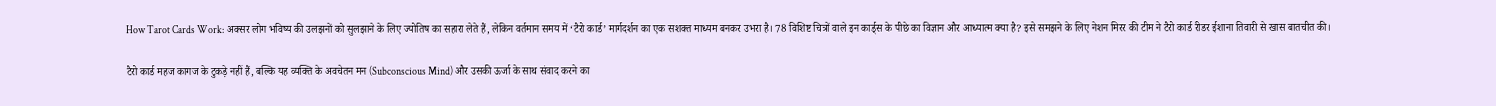How Tarot Cards Work: अक्सर लोग भविष्य की उलझनों को सुलझाने के लिए ज्योतिष का सहारा लेते हैं, लेकिन वर्तमान समय में ‘टैरो कार्ड’ मार्गदर्शन का एक सशक्त माध्यम बनकर उभरा है। 78 विशिष्ट चित्रों वाले इन कार्ड्स के पीछे का विज्ञान और आध्यात्म क्या है? इसे समझने के लिए नेशन मिरर की टीम ने टैरो कार्ड रीडर ईशाना तिवारी से खास बातचीत की।

टैरो कार्ड महज कागज के टुकड़े नहीं हैं, बल्कि यह व्यक्ति के अवचेतन मन (Subconscious Mind) और उसकी ऊर्जा के साथ संवाद करने का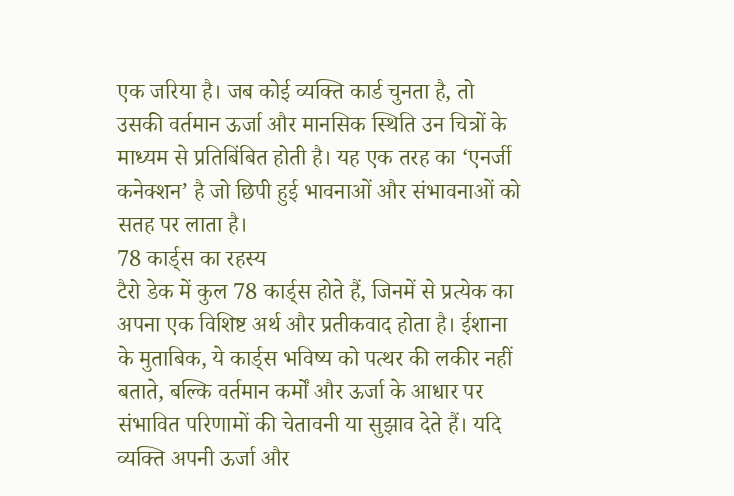एक जरिया है। जब कोई व्यक्ति कार्ड चुनता है, तो उसकी वर्तमान ऊर्जा और मानसिक स्थिति उन चित्रों के माध्यम से प्रतिबिंबित होती है। यह एक तरह का ‘एनर्जी कनेक्शन’ है जो छिपी हुई भावनाओं और संभावनाओं को सतह पर लाता है।
78 कार्ड्स का रहस्य
टैरो डेक में कुल 78 कार्ड्स होते हैं, जिनमें से प्रत्येक का अपना एक विशिष्ट अर्थ और प्रतीकवाद होता है। ईशाना के मुताबिक, ये कार्ड्स भविष्य को पत्थर की लकीर नहीं बताते, बल्कि वर्तमान कर्मों और ऊर्जा के आधार पर संभावित परिणामों की चेतावनी या सुझाव देते हैं। यदि व्यक्ति अपनी ऊर्जा और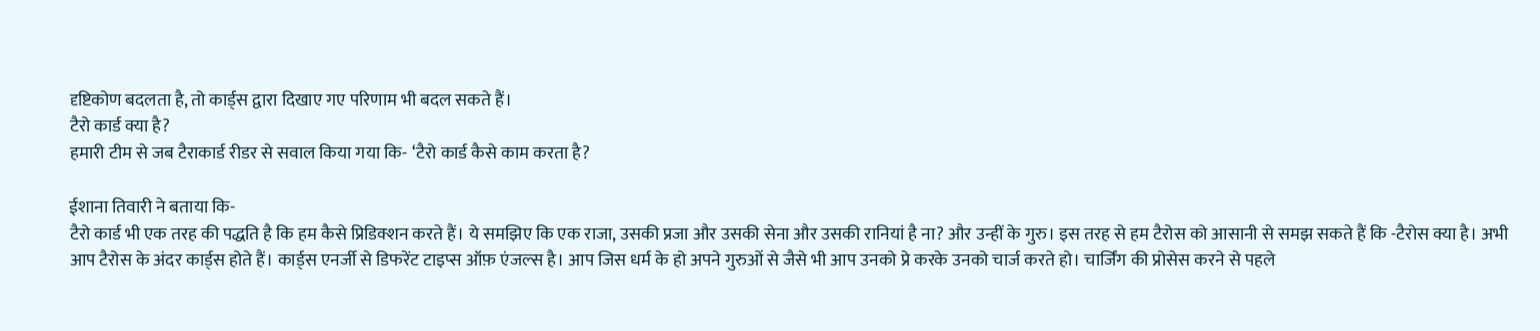दृष्टिकोण बदलता है, तो कार्ड्स द्वारा दिखाए गए परिणाम भी बदल सकते हैं।
टैरो कार्ड क्या है?
हमारी टीम से जब टैराकार्ड रीडर से सवाल किया गया कि- ‘टैरो कार्ड कैसे काम करता है?

ईशाना तिवारी ने बताया कि-
टैरो कार्ड भी एक तरह की पद्धति है कि हम कैसे प्रिडिक्शन करते हैं। ये समझिए कि एक राजा, उसकी प्रजा और उसकी सेना और उसकी रानियां है ना? और उन्हीं के गुरु। इस तरह से हम टैरोस को आसानी से समझ सकते हैं कि -टैरोस क्या है। अभी आप टैरोस के अंदर कार्ड्स होते हैं। कार्ड्स एनर्जी से डिफरेंट टाइप्स ऑफ़ एंजल्स है। आप जिस धर्म के हो अपने गुरुओं से जैसे भी आप उनको प्रे करके उनको चार्ज करते हो। चार्जिंग की प्रोसेस करने से पहले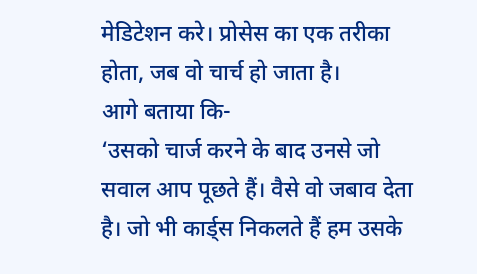मेडिटेशन करे। प्रोसेस का एक तरीका होता, जब वो चार्च हो जाता है।
आगे बताया कि-
‘उसको चार्ज करने के बाद उनसे जो सवाल आप पूछते हैं। वैसे वो जबाव देता है। जो भी कार्ड्स निकलते हैं हम उसके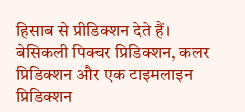हिसाब से प्रीडिक्शन देते हैं।
बेसिकली पिक्चर प्रिडिक्शन, कलर प्रिडिक्शन और एक टाइमलाइन प्रिडिक्शन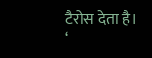टैरोस देता है। ‘